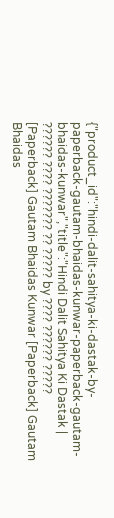{"product_id":"hindi-dalit-sahitya-ki-dastak-by-paperback-gautam-bhaidas-kunwar-paperback-gautam-bhaidas-kunwar","title":"Hindi Dalit Sahitya Ki Dastak | ?????? ???? ??????? ?? ????? by ???? ?????? ????? [Paperback] Gautam Bhaidas Kunwar [Paperback] Gautam Bhaidas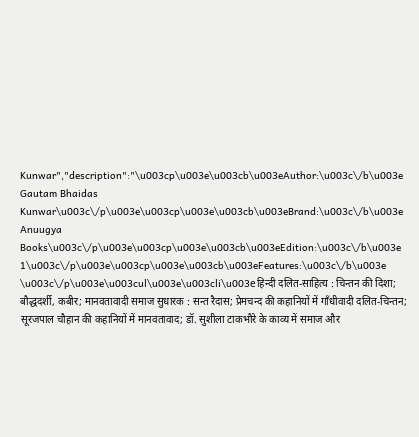Kunwar","description":"\u003cp\u003e\u003cb\u003eAuthor:\u003c\/b\u003e Gautam Bhaidas Kunwar\u003c\/p\u003e\u003cp\u003e\u003cb\u003eBrand:\u003c\/b\u003e Anuugya Books\u003c\/p\u003e\u003cp\u003e\u003cb\u003eEdition:\u003c\/b\u003e 1\u003c\/p\u003e\u003cp\u003e\u003cb\u003eFeatures:\u003c\/b\u003e \u003c\/p\u003e\u003cul\u003e\u003cli\u003eहिन्दी दलित-साहित्य : चिन्तन की दिशा; बौद्धदर्शी, कबीर; मानवतावादी समाज सुधारक : सन्त रैदास; प्रेमचन्द की कहानियों में गाँधीवादी दलित-चिन्तन; सूरजपाल चौहान की कहानियों में मानवतावाद; डॉ. सुशीला टाकभौरे के काव्य में समाज और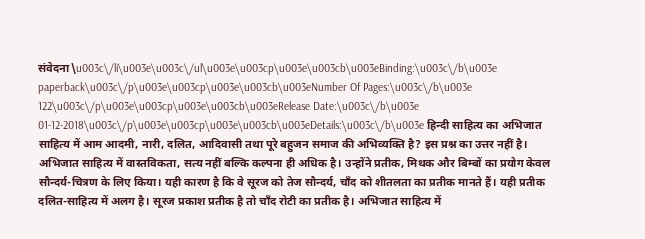संवेदना\u003c\/li\u003e\u003c\/ul\u003e\u003cp\u003e\u003cb\u003eBinding:\u003c\/b\u003e paperback\u003c\/p\u003e\u003cp\u003e\u003cb\u003eNumber Of Pages:\u003c\/b\u003e 122\u003c\/p\u003e\u003cp\u003e\u003cb\u003eRelease Date:\u003c\/b\u003e 01-12-2018\u003c\/p\u003e\u003cp\u003e\u003cb\u003eDetails:\u003c\/b\u003e हिन्दी साहित्य का अभिजात साहित्य में आम आदमी, नारी, दलित, आदिवासी तथा पूरे बहुजन समाज की अभिव्यक्ति है? इस प्रश्न का उत्तर नहीं है। अभिजात साहित्य में वास्तविकता, सत्य नहीं बल्कि कल्पना ही अधिक है। उन्होंने प्रतीक, मिथक और बिम्बों का प्रयोग केवल सौन्दर्य-चित्रण के लिए किया। यही कारण है कि वे सूरज को तेज सौन्दर्य, चाँद को शीतलता का प्रतीक मानते हैं। यही प्रतीक दलित-साहित्य में अलग है। सूरज प्रकाश प्रतीक है तो चाँद रोटी का प्रतीक है। अभिजात साहित्य में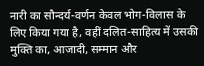नारी का सौन्दर्य-वर्णन केवल भोग-विलास के लिए किया गया है, वहीं दलित-साहित्य में उसकी मुक्ति का, आजादी, सम्मान और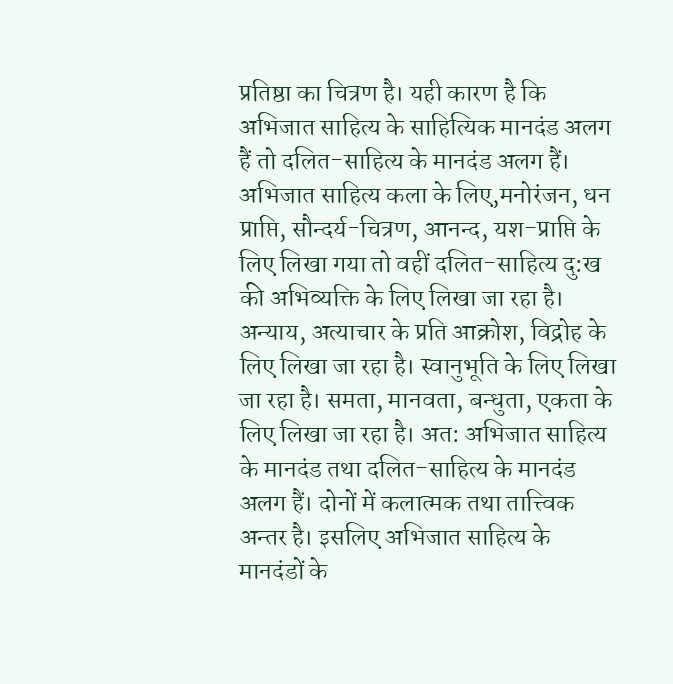प्रतिष्ठा का चित्रण है। यही कारण है कि अभिजात साहित्य के साहित्यिक मानदंड अलग हैं तो दलित-साहित्य के मानदंड अलग हैं। अभिजात साहित्य कला के लिए,मनोरंजन, धन प्राप्ति, सौन्दर्य-चित्रण, आनन्द, यश-प्राप्ति के लिए लिखा गया तो वहीं दलित-साहित्य दु:ख की अभिव्यक्ति के लिए लिखा जा रहा है। अन्याय, अत्याचार के प्रति आक्रोश, विद्रोह के लिए लिखा जा रहा है। स्वानुभूति के लिए लिखा जा रहा है। समता, मानवता, बन्धुता, एकता के लिए लिखा जा रहा है। अत: अभिजात साहित्य के मानदंड तथा दलित-साहित्य के मानदंड अलग हैं। दोनों में कलात्मक तथा तात्त्विक अन्तर है। इसलिए अभिजात साहित्य के मानदंडों के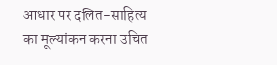आधार पर दलित-साहित्य का मूल्यांकन करना उचित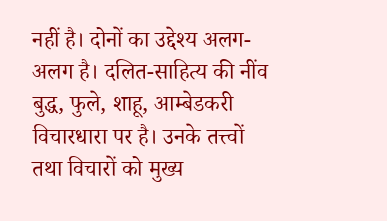नहीं है। दोनों का उद्देश्य अलग-अलग है। दलित-साहित्य की नींव बुद्ध, फुले, शाहू, आम्बेडकरी विचारधारा पर है। उनके तत्त्वों तथा विचारों को मुख्य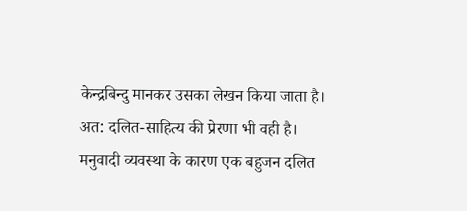केन्द्रबिन्दु मानकर उसका लेखन किया जाता है। अत: दलित-साहित्य की प्रेरणा भी वही है। मनुवादी व्यवस्था के कारण एक बहुजन दलित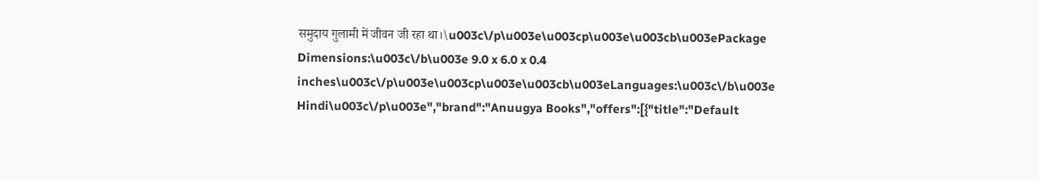समुदाय गुलामी में जीवन जी रहा था।\u003c\/p\u003e\u003cp\u003e\u003cb\u003ePackage Dimensions:\u003c\/b\u003e 9.0 x 6.0 x 0.4 inches\u003c\/p\u003e\u003cp\u003e\u003cb\u003eLanguages:\u003c\/b\u003e Hindi\u003c\/p\u003e","brand":"Anuugya Books","offers":[{"title":"Default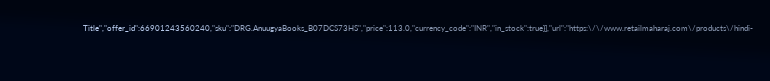Title","offer_id":66901243560240,"sku":"DRG.AnuugyaBooks_B07DCS73HS","price":113.0,"currency_code":"INR","in_stock":true}],"url":"https:\/\/www.retailmaharaj.com\/products\/hindi-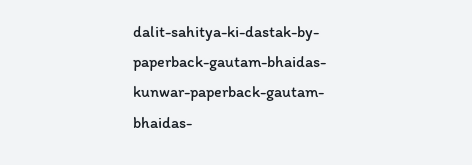dalit-sahitya-ki-dastak-by-paperback-gautam-bhaidas-kunwar-paperback-gautam-bhaidas-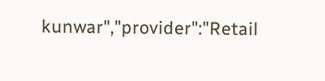kunwar","provider":"Retail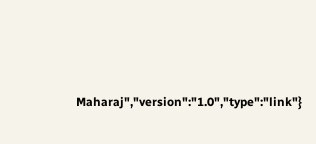Maharaj","version":"1.0","type":"link"}